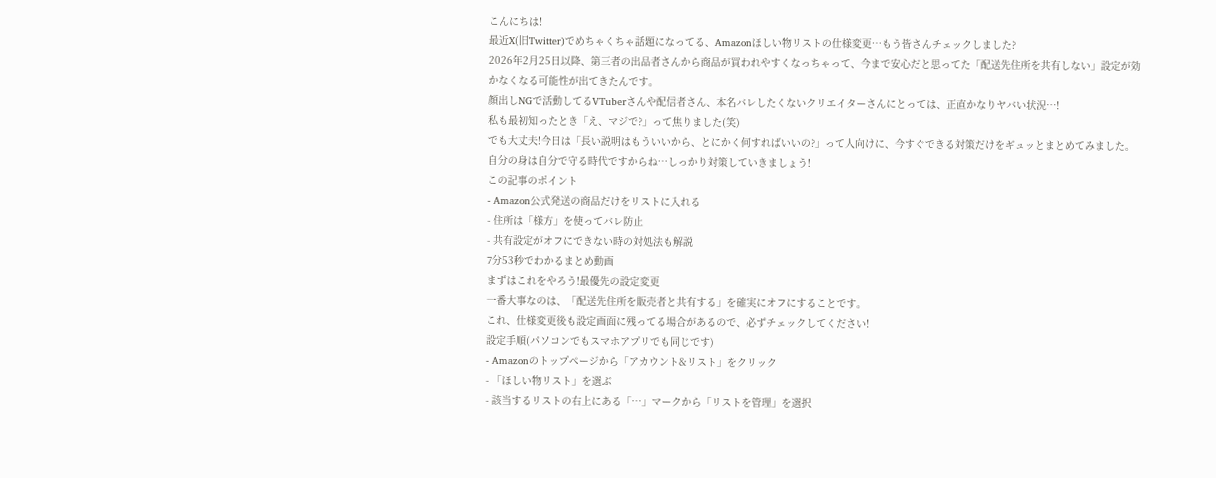こんにちは!
最近X(旧Twitter)でめちゃくちゃ話題になってる、Amazonほしい物リストの仕様変更…もう皆さんチェックしました?
2026年2月25日以降、第三者の出品者さんから商品が買われやすくなっちゃって、今まで安心だと思ってた「配送先住所を共有しない」設定が効かなくなる可能性が出てきたんです。
顔出しNGで活動してるVTuberさんや配信者さん、本名バレしたくないクリエイターさんにとっては、正直かなりヤバい状況…!
私も最初知ったとき「え、マジで?」って焦りました(笑)
でも大丈夫!今日は「長い説明はもういいから、とにかく何すればいいの?」って人向けに、今すぐできる対策だけをギュッとまとめてみました。
自分の身は自分で守る時代ですからね…しっかり対策していきましょう!
この記事のポイント
- Amazon公式発送の商品だけをリストに入れる
- 住所は「様方」を使ってバレ防止
- 共有設定がオフにできない時の対処法も解説
7分53秒でわかるまとめ動画
まずはこれをやろう!最優先の設定変更
一番大事なのは、「配送先住所を販売者と共有する」を確実にオフにすることです。
これ、仕様変更後も設定画面に残ってる場合があるので、必ずチェックしてください!
設定手順(パソコンでもスマホアプリでも同じです)
- Amazonのトップページから「アカウント&リスト」をクリック
- 「ほしい物リスト」を選ぶ
- 該当するリストの右上にある「…」マークから「リストを管理」を選択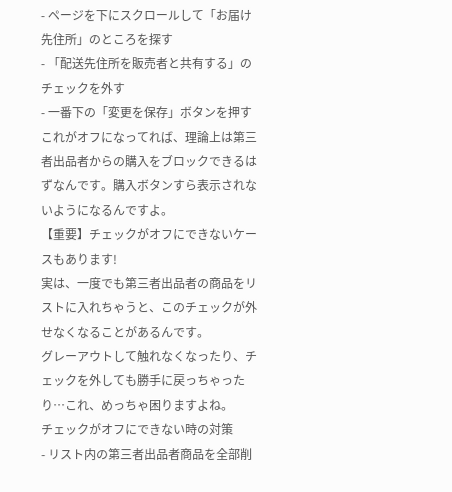- ページを下にスクロールして「お届け先住所」のところを探す
- 「配送先住所を販売者と共有する」のチェックを外す
- 一番下の「変更を保存」ボタンを押す
これがオフになってれば、理論上は第三者出品者からの購入をブロックできるはずなんです。購入ボタンすら表示されないようになるんですよ。
【重要】チェックがオフにできないケースもあります!
実は、一度でも第三者出品者の商品をリストに入れちゃうと、このチェックが外せなくなることがあるんです。
グレーアウトして触れなくなったり、チェックを外しても勝手に戻っちゃったり…これ、めっちゃ困りますよね。
チェックがオフにできない時の対策
- リスト内の第三者出品者商品を全部削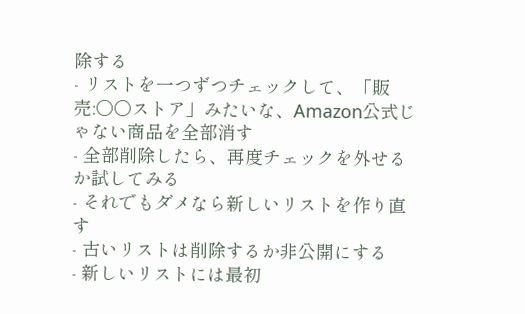除する
- リストを一つずつチェックして、「販売:〇〇ストア」みたいな、Amazon公式じゃない商品を全部消す
- 全部削除したら、再度チェックを外せるか試してみる
- それでもダメなら新しいリストを作り直す
- 古いリストは削除するか非公開にする
- 新しいリストには最初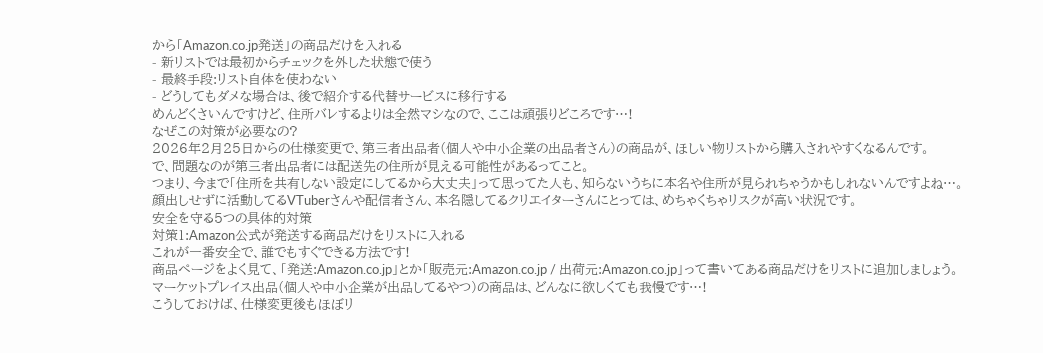から「Amazon.co.jp発送」の商品だけを入れる
- 新リストでは最初からチェックを外した状態で使う
- 最終手段:リスト自体を使わない
- どうしてもダメな場合は、後で紹介する代替サービスに移行する
めんどくさいんですけど、住所バレするよりは全然マシなので、ここは頑張りどころです…!
なぜこの対策が必要なの?
2026年2月25日からの仕様変更で、第三者出品者(個人や中小企業の出品者さん)の商品が、ほしい物リストから購入されやすくなるんです。
で、問題なのが第三者出品者には配送先の住所が見える可能性があるってこと。
つまり、今まで「住所を共有しない設定にしてるから大丈夫」って思ってた人も、知らないうちに本名や住所が見られちゃうかもしれないんですよね…。
顔出しせずに活動してるVTuberさんや配信者さん、本名隠してるクリエイターさんにとっては、めちゃくちゃリスクが高い状況です。
安全を守る5つの具体的対策
対策1:Amazon公式が発送する商品だけをリストに入れる
これが一番安全で、誰でもすぐできる方法です!
商品ページをよく見て、「発送:Amazon.co.jp」とか「販売元:Amazon.co.jp / 出荷元:Amazon.co.jp」って書いてある商品だけをリストに追加しましょう。
マーケットプレイス出品(個人や中小企業が出品してるやつ)の商品は、どんなに欲しくても我慢です…!
こうしておけば、仕様変更後もほぼリ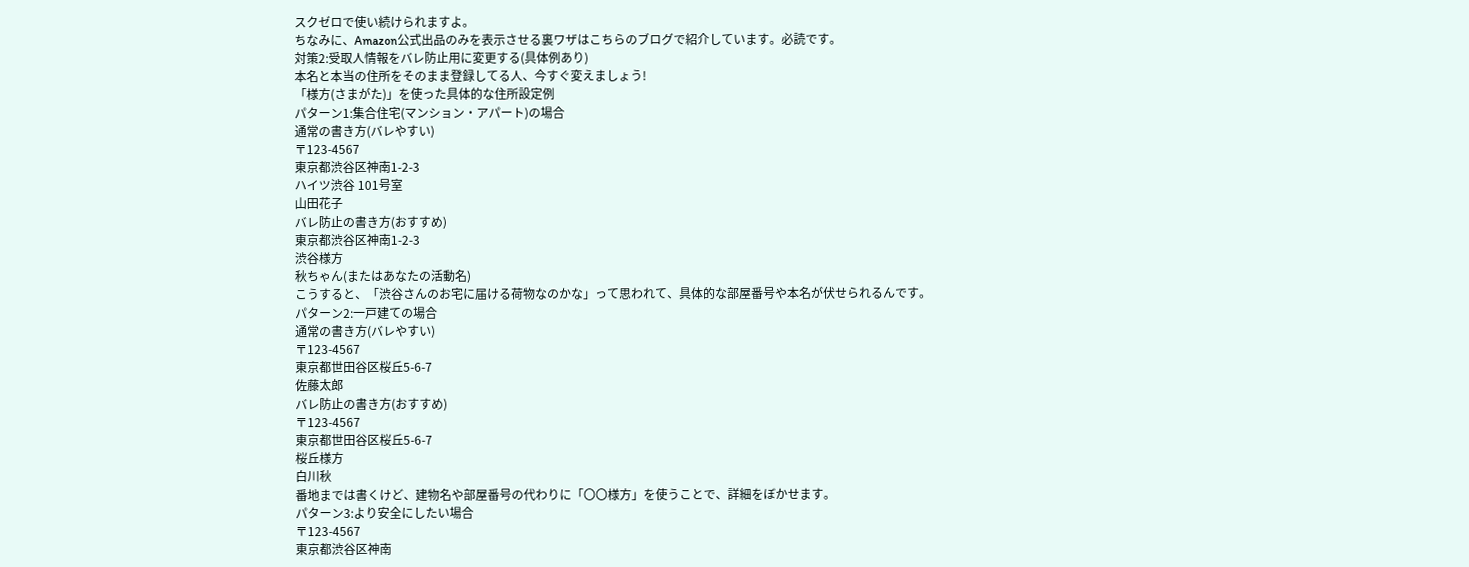スクゼロで使い続けられますよ。
ちなみに、Amazon公式出品のみを表示させる裏ワザはこちらのブログで紹介しています。必読です。
対策2:受取人情報をバレ防止用に変更する(具体例あり)
本名と本当の住所をそのまま登録してる人、今すぐ変えましょう!
「様方(さまがた)」を使った具体的な住所設定例
パターン1:集合住宅(マンション・アパート)の場合
通常の書き方(バレやすい)
〒123-4567
東京都渋谷区神南1-2-3
ハイツ渋谷 101号室
山田花子
バレ防止の書き方(おすすめ)
東京都渋谷区神南1-2-3
渋谷様方
秋ちゃん(またはあなたの活動名)
こうすると、「渋谷さんのお宅に届ける荷物なのかな」って思われて、具体的な部屋番号や本名が伏せられるんです。
パターン2:一戸建ての場合
通常の書き方(バレやすい)
〒123-4567
東京都世田谷区桜丘5-6-7
佐藤太郎
バレ防止の書き方(おすすめ)
〒123-4567
東京都世田谷区桜丘5-6-7
桜丘様方
白川秋
番地までは書くけど、建物名や部屋番号の代わりに「〇〇様方」を使うことで、詳細をぼかせます。
パターン3:より安全にしたい場合
〒123-4567
東京都渋谷区神南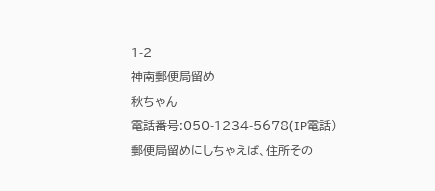1-2
神南郵便局留め
秋ちゃん
電話番号:050-1234-5678(IP電話)
郵便局留めにしちゃえば、住所その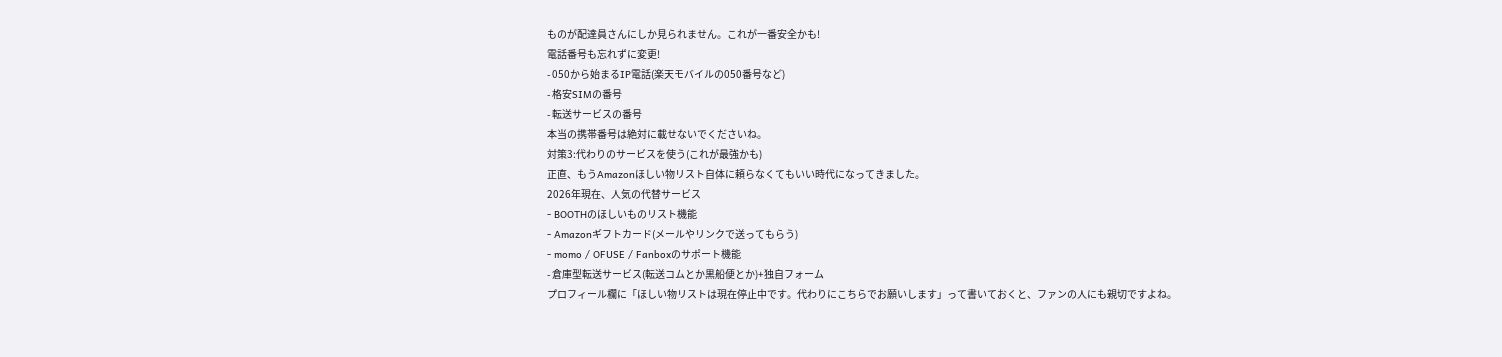ものが配達員さんにしか見られません。これが一番安全かも!
電話番号も忘れずに変更!
- 050から始まるIP電話(楽天モバイルの050番号など)
- 格安SIMの番号
- 転送サービスの番号
本当の携帯番号は絶対に載せないでくださいね。
対策3:代わりのサービスを使う(これが最強かも)
正直、もうAmazonほしい物リスト自体に頼らなくてもいい時代になってきました。
2026年現在、人気の代替サービス
- BOOTHのほしいものリスト機能
- Amazonギフトカード(メールやリンクで送ってもらう)
- momo / OFUSE / Fanboxのサポート機能
- 倉庫型転送サービス(転送コムとか黒船便とか)+独自フォーム
プロフィール欄に「ほしい物リストは現在停止中です。代わりにこちらでお願いします」って書いておくと、ファンの人にも親切ですよね。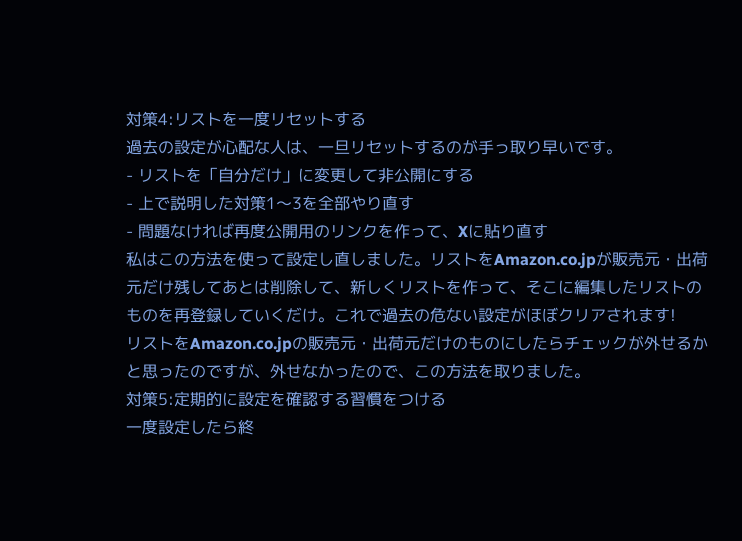対策4:リストを一度リセットする
過去の設定が心配な人は、一旦リセットするのが手っ取り早いです。
- リストを「自分だけ」に変更して非公開にする
- 上で説明した対策1〜3を全部やり直す
- 問題なければ再度公開用のリンクを作って、Xに貼り直す
私はこの方法を使って設定し直しました。リストをAmazon.co.jpが販売元・出荷元だけ残してあとは削除して、新しくリストを作って、そこに編集したリストのものを再登録していくだけ。これで過去の危ない設定がほぼクリアされます!
リストをAmazon.co.jpの販売元・出荷元だけのものにしたらチェックが外せるかと思ったのですが、外せなかったので、この方法を取りました。
対策5:定期的に設定を確認する習慣をつける
一度設定したら終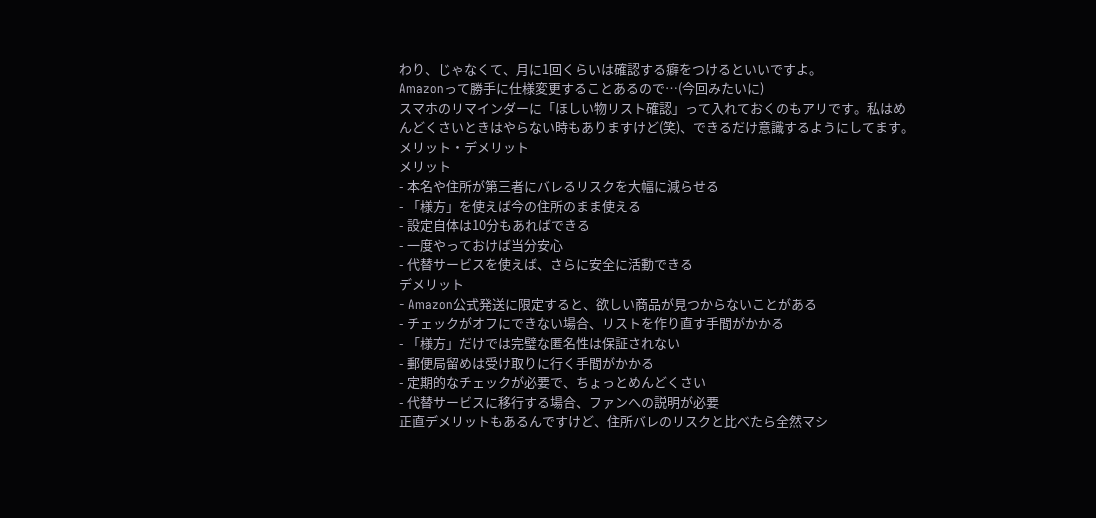わり、じゃなくて、月に1回くらいは確認する癖をつけるといいですよ。
Amazonって勝手に仕様変更することあるので…(今回みたいに)
スマホのリマインダーに「ほしい物リスト確認」って入れておくのもアリです。私はめんどくさいときはやらない時もありますけど(笑)、できるだけ意識するようにしてます。
メリット・デメリット
メリット
- 本名や住所が第三者にバレるリスクを大幅に減らせる
- 「様方」を使えば今の住所のまま使える
- 設定自体は10分もあればできる
- 一度やっておけば当分安心
- 代替サービスを使えば、さらに安全に活動できる
デメリット
- Amazon公式発送に限定すると、欲しい商品が見つからないことがある
- チェックがオフにできない場合、リストを作り直す手間がかかる
- 「様方」だけでは完璧な匿名性は保証されない
- 郵便局留めは受け取りに行く手間がかかる
- 定期的なチェックが必要で、ちょっとめんどくさい
- 代替サービスに移行する場合、ファンへの説明が必要
正直デメリットもあるんですけど、住所バレのリスクと比べたら全然マシ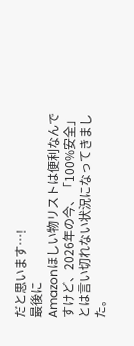だと思います…!
最後に
Amazonほしい物リストは便利なんですけど、2026年の今、「100%安全」とは言い切れない状況になってきました。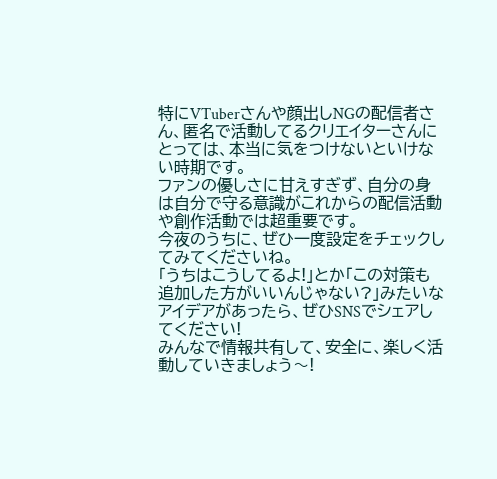特にVTuberさんや顔出しNGの配信者さん、匿名で活動してるクリエイターさんにとっては、本当に気をつけないといけない時期です。
ファンの優しさに甘えすぎず、自分の身は自分で守る意識がこれからの配信活動や創作活動では超重要です。
今夜のうちに、ぜひ一度設定をチェックしてみてくださいね。
「うちはこうしてるよ!」とか「この対策も追加した方がいいんじゃない?」みたいなアイデアがあったら、ぜひSNSでシェアしてください!
みんなで情報共有して、安全に、楽しく活動していきましょう〜!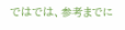ではでは、参考までに